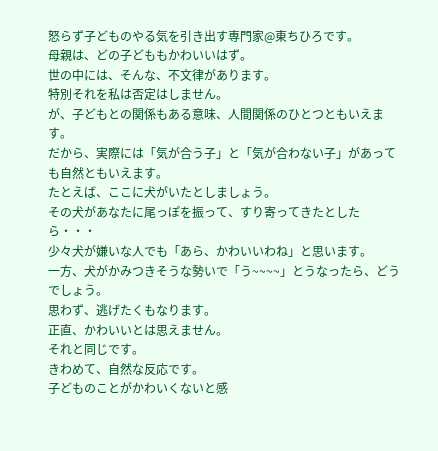怒らず子どものやる気を引き出す専門家@東ちひろです。
母親は、どの子どももかわいいはず。
世の中には、そんな、不文律があります。
特別それを私は否定はしません。
が、子どもとの関係もある意味、人間関係のひとつともいえます。
だから、実際には「気が合う子」と「気が合わない子」があっても自然ともいえます。
たとえば、ここに犬がいたとしましょう。
その犬があなたに尾っぽを振って、すり寄ってきたとしたら・・・
少々犬が嫌いな人でも「あら、かわいいわね」と思います。
一方、犬がかみつきそうな勢いで「う~~~~」とうなったら、どうでしょう。
思わず、逃げたくもなります。
正直、かわいいとは思えません。
それと同じです。
きわめて、自然な反応です。
子どものことがかわいくないと感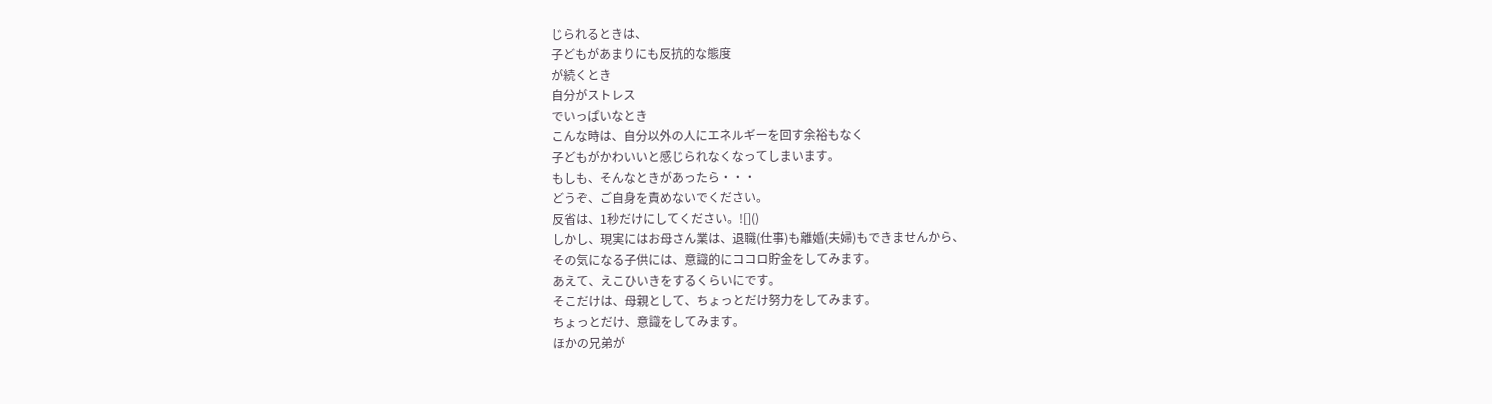じられるときは、
子どもがあまりにも反抗的な態度
が続くとき
自分がストレス
でいっぱいなとき
こんな時は、自分以外の人にエネルギーを回す余裕もなく
子どもがかわいいと感じられなくなってしまいます。
もしも、そんなときがあったら・・・
どうぞ、ご自身を責めないでください。
反省は、1秒だけにしてください。![]()
しかし、現実にはお母さん業は、退職(仕事)も離婚(夫婦)もできませんから、
その気になる子供には、意識的にココロ貯金をしてみます。
あえて、えこひいきをするくらいにです。
そこだけは、母親として、ちょっとだけ努力をしてみます。
ちょっとだけ、意識をしてみます。
ほかの兄弟が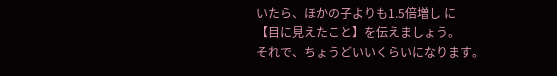いたら、ほかの子よりも1.5倍増し に
【目に見えたこと】を伝えましょう。
それで、ちょうどいいくらいになります。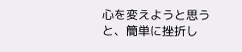心を変えようと思うと、簡単に挫折し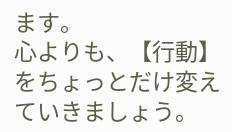ます。
心よりも、【行動】をちょっとだけ変えていきましょう。